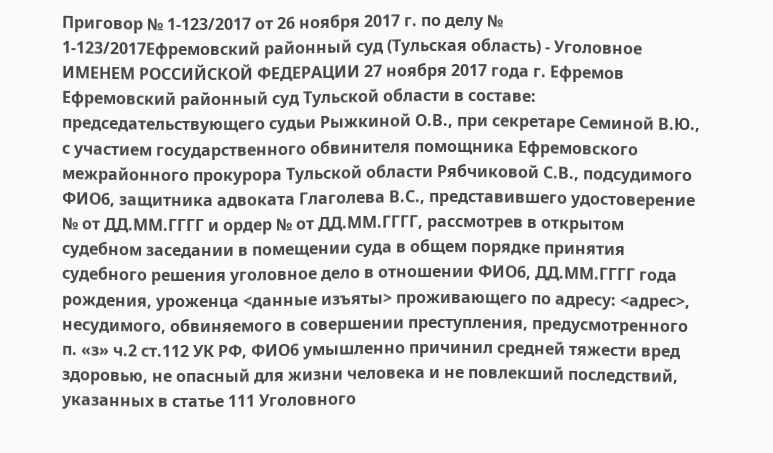Приговор № 1-123/2017 от 26 ноября 2017 г. по делу № 1-123/2017Ефремовский районный суд (Тульская область) - Уголовное ИМЕНЕМ РОССИЙСКОЙ ФЕДЕРАЦИИ 27 ноября 2017 года г. Ефремов Ефремовский районный суд Тульской области в составе: председательствующего судьи Рыжкиной О.В., при секретаре Семиной В.Ю., с участием государственного обвинителя помощника Ефремовского межрайонного прокурора Тульской области Рябчиковой С.В., подсудимого ФИО6, защитника адвоката Глаголева В.С., представившего удостоверение № от ДД.ММ.ГГГГ и ордер № от ДД.ММ.ГГГГ, рассмотрев в открытом судебном заседании в помещении суда в общем порядке принятия судебного решения уголовное дело в отношении ФИО6, ДД.ММ.ГГГГ года рождения, уроженца <данные изъяты> проживающего по адресу: <адрес>, несудимого, обвиняемого в совершении преступления, предусмотренного п. «з» ч.2 ст.112 УК РФ, ФИО6 умышленно причинил средней тяжести вред здоровью, не опасный для жизни человека и не повлекший последствий, указанных в статье 111 Уголовного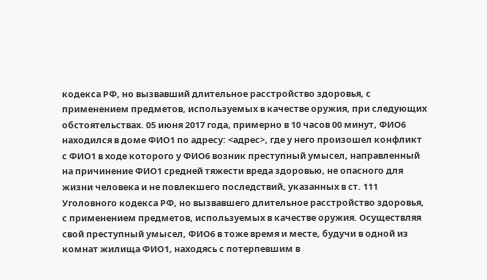кодекса РФ, но вызвавший длительное расстройство здоровья, с применением предметов, используемых в качестве оружия, при следующих обстоятельствах. 05 июня 2017 года, примерно в 10 часов 00 минут, ФИО6 находился в доме ФИО1 по адресу: <адрес>, где у него произошел конфликт с ФИО1 в ходе которого у ФИО6 возник преступный умысел, направленный на причинение ФИО1 средней тяжести вреда здоровью, не опасного для жизни человека и не повлекшего последствий, указанных в ст. 111 Уголовного кодекса РФ, но вызвавшего длительное расстройство здоровья, с применением предметов, используемых в качестве оружия. Осуществляя свой преступный умысел, ФИО6 в тоже время и месте, будучи в одной из комнат жилища ФИО1, находясь с потерпевшим в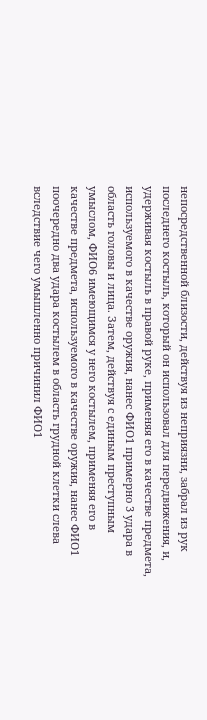непосредственной близости, действуя из неприязни, забрал из рук последнего костыль, который он использовал для передвижения, и, удерживая костыль в правой руке, применяя его в качестве предмета, используемого в качестве оружия, нанес ФИО1 примерно 3 удара в область головы и лица. Затем, действуя с единым преступным умыслом, ФИО6 имеющимся у него костылем, применяя его в качестве предмета, используемого в качестве оружия, нанес ФИО1 поочередно два удара костылем в область грудной клетки слева вследствие чего умышленно причинил ФИО1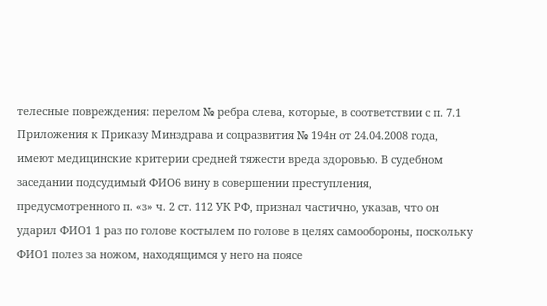телесные повреждения: перелом № ребра слева, которые, в соответствии с п. 7.1 Приложения к Приказу Минздрава и соцразвития № 194н от 24.04.2008 года, имеют медицинские критерии средней тяжести вреда здоровью. В судебном заседании подсудимый ФИО6 вину в совершении преступления, предусмотренного п. «з» ч. 2 ст. 112 УК РФ, признал частично, указав, что он ударил ФИО1 1 раз по голове костылем по голове в целях самообороны, поскольку ФИО1 полез за ножом, находящимся у него на поясе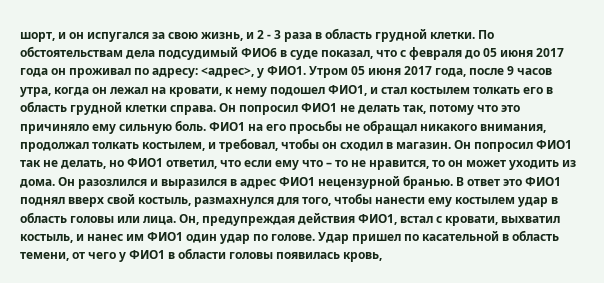шорт, и он испугался за свою жизнь, и 2 - 3 раза в область грудной клетки. По обстоятельствам дела подсудимый ФИО6 в суде показал, что с февраля до 05 июня 2017 года он проживал по адресу: <адрес>, у ФИО1. Утром 05 июня 2017 года, после 9 часов утра, когда он лежал на кровати, к нему подошел ФИО1, и стал костылем толкать его в область грудной клетки справа. Он попросил ФИО1 не делать так, потому что это причиняло ему сильную боль. ФИО1 на его просьбы не обращал никакого внимания, продолжал толкать костылем, и требовал, чтобы он сходил в магазин. Он попросил ФИО1 так не делать, но ФИО1 ответил, что если ему что – то не нравится, то он может уходить из дома. Он разозлился и выразился в адрес ФИО1 нецензурной бранью. В ответ это ФИО1 поднял вверх свой костыль, размахнулся для того, чтобы нанести ему костылем удар в область головы или лица. Он, предупреждая действия ФИО1, встал с кровати, выхватил костыль, и нанес им ФИО1 один удар по голове. Удар пришел по касательной в область темени, от чего у ФИО1 в области головы появилась кровь,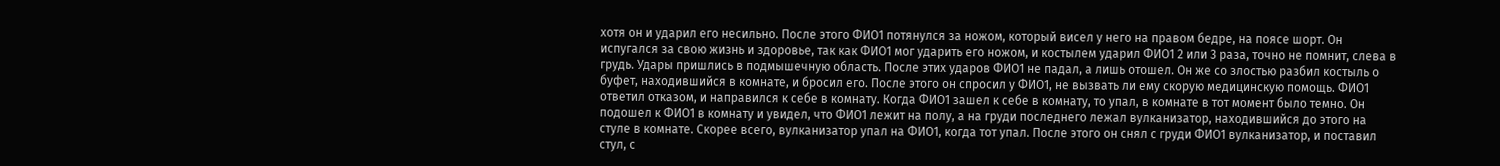хотя он и ударил его несильно. После этого ФИО1 потянулся за ножом, который висел у него на правом бедре, на поясе шорт. Он испугался за свою жизнь и здоровье, так как ФИО1 мог ударить его ножом, и костылем ударил ФИО1 2 или 3 раза, точно не помнит, слева в грудь. Удары пришлись в подмышечную область. После этих ударов ФИО1 не падал, а лишь отошел. Он же со злостью разбил костыль о буфет, находившийся в комнате, и бросил его. После этого он спросил у ФИО1, не вызвать ли ему скорую медицинскую помощь. ФИО1 ответил отказом, и направился к себе в комнату. Когда ФИО1 зашел к себе в комнату, то упал, в комнате в тот момент было темно. Он подошел к ФИО1 в комнату и увидел, что ФИО1 лежит на полу, а на груди последнего лежал вулканизатор, находившийся до этого на стуле в комнате. Скорее всего, вулканизатор упал на ФИО1, когда тот упал. После этого он снял с груди ФИО1 вулканизатор, и поставил стул, с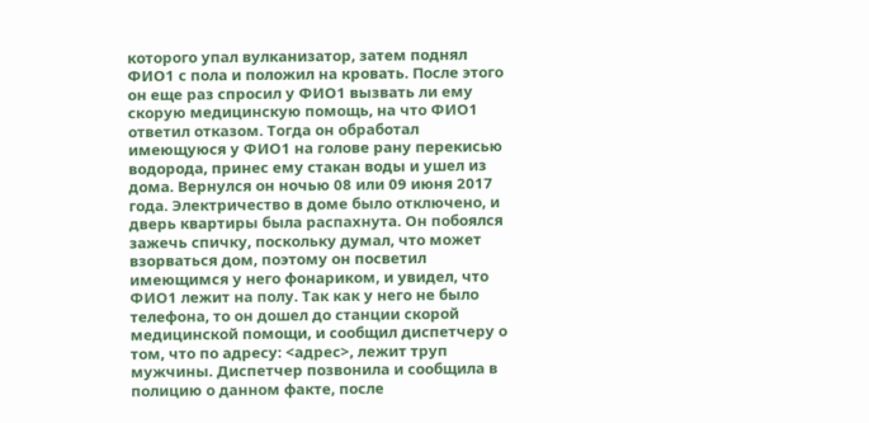которого упал вулканизатор, затем поднял ФИО1 с пола и положил на кровать. После этого он еще раз спросил у ФИО1 вызвать ли ему скорую медицинскую помощь, на что ФИО1 ответил отказом. Тогда он обработал имеющуюся у ФИО1 на голове рану перекисью водорода, принес ему стакан воды и ушел из дома. Вернулся он ночью 08 или 09 июня 2017 года. Электричество в доме было отключено, и дверь квартиры была распахнута. Он побоялся зажечь спичку, поскольку думал, что может взорваться дом, поэтому он посветил имеющимся у него фонариком, и увидел, что ФИО1 лежит на полу. Так как у него не было телефона, то он дошел до станции скорой медицинской помощи, и сообщил диспетчеру о том, что по адресу: <адрес>, лежит труп мужчины. Диспетчер позвонила и сообщила в полицию о данном факте, после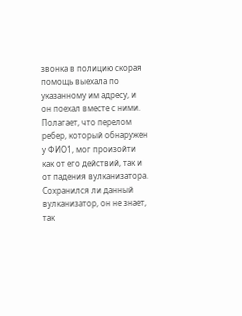звонка в полицию скорая помощь выехала по указанному им адресу, и он поехал вместе с ними. Полагает, что перелом ребер, который обнаружен у ФИО1, мог произойти как от его действий, так и от падения вулканизатора. Сохранился ли данный вулканизатор, он не знает, так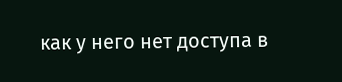как у него нет доступа в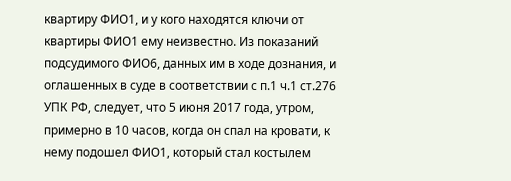квартиру ФИО1, и у кого находятся ключи от квартиры ФИО1 ему неизвестно. Из показаний подсудимого ФИО6, данных им в ходе дознания, и оглашенных в суде в соответствии с п.1 ч.1 ст.276 УПК РФ, следует, что 5 июня 2017 года, утром, примерно в 10 часов, когда он спал на кровати, к нему подошел ФИО1, который стал костылем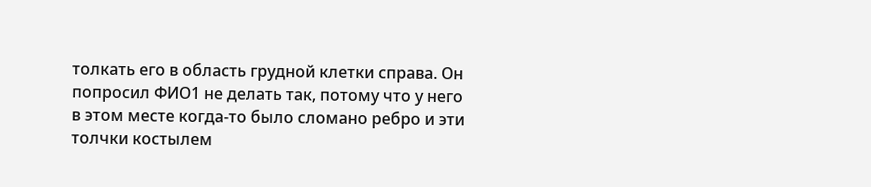толкать его в область грудной клетки справа. Он попросил ФИО1 не делать так, потому что у него в этом месте когда-то было сломано ребро и эти толчки костылем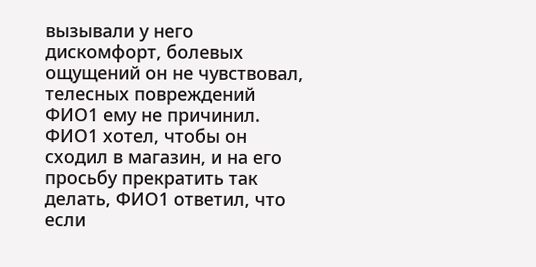вызывали у него дискомфорт, болевых ощущений он не чувствовал, телесных повреждений ФИО1 ему не причинил. ФИО1 хотел, чтобы он сходил в магазин, и на его просьбу прекратить так делать, ФИО1 ответил, что если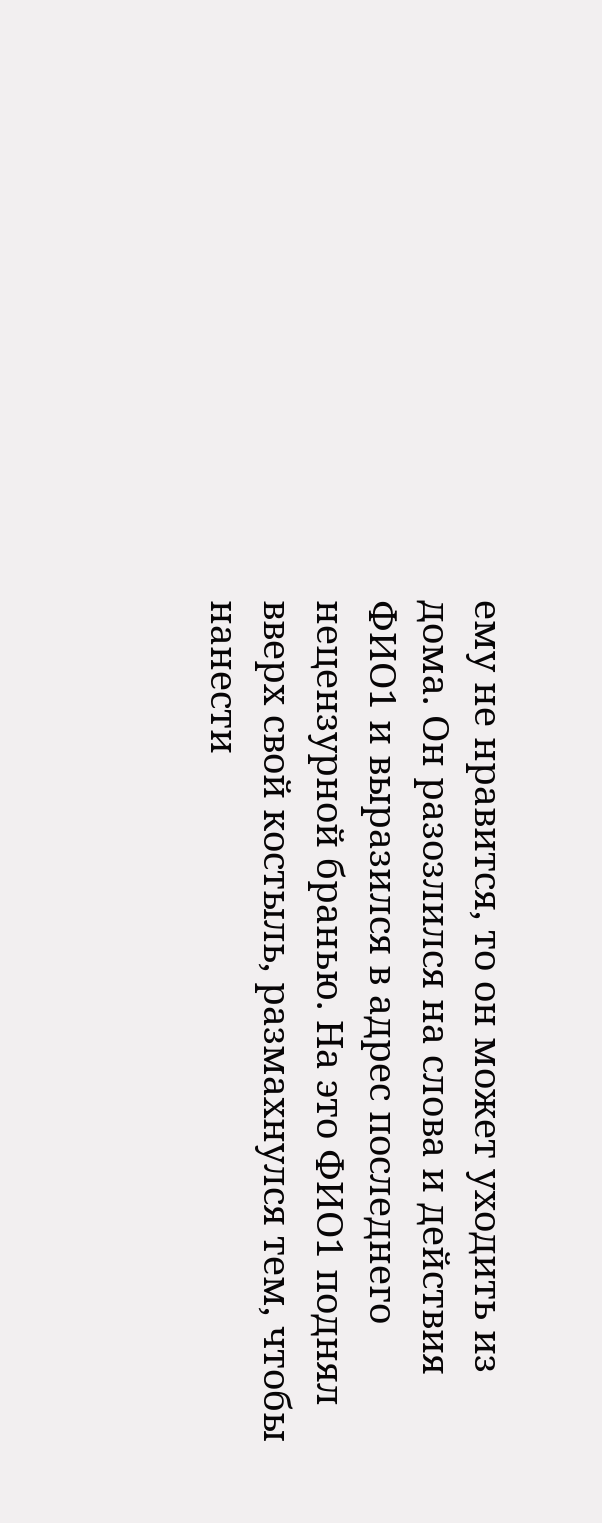ему не нравится, то он может уходить из дома. Он разозлился на слова и действия ФИО1 и выразился в адрес последнего нецензурной бранью. На это ФИО1 поднял вверх свой костыль, размахнулся тем, чтобы нанести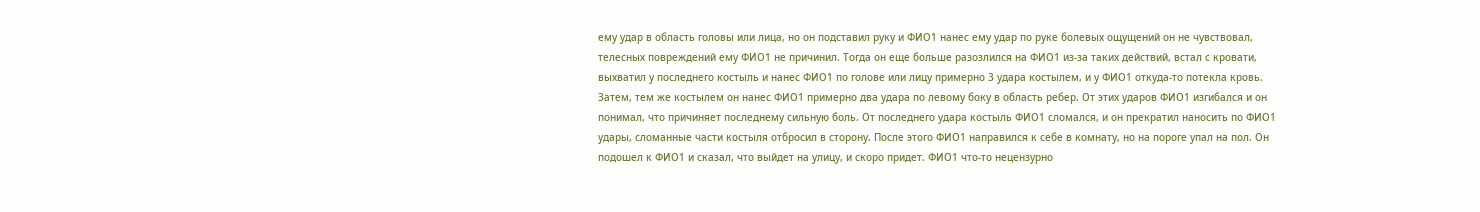ему удар в область головы или лица, но он подставил руку и ФИО1 нанес ему удар по руке болевых ощущений он не чувствовал, телесных повреждений ему ФИО1 не причинил. Тогда он еще больше разозлился на ФИО1 из-за таких действий, встал с кровати, выхватил у последнего костыль и нанес ФИО1 по голове или лицу примерно 3 удара костылем, и у ФИО1 откуда-то потекла кровь. Затем, тем же костылем он нанес ФИО1 примерно два удара по левому боку в область ребер. От этих ударов ФИО1 изгибался и он понимал, что причиняет последнему сильную боль. От последнего удара костыль ФИО1 сломался, и он прекратил наносить по ФИО1 удары, сломанные части костыля отбросил в сторону. После этого ФИО1 направился к себе в комнату, но на пороге упал на пол. Он подошел к ФИО1 и сказал, что выйдет на улицу, и скоро придет. ФИО1 что-то нецензурно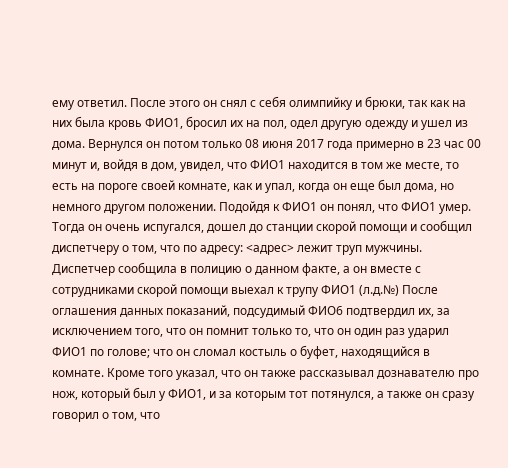ему ответил. После этого он снял с себя олимпийку и брюки, так как на них была кровь ФИО1, бросил их на пол, одел другую одежду и ушел из дома. Вернулся он потом только 08 июня 2017 года примерно в 23 час 00 минут и, войдя в дом, увидел, что ФИО1 находится в том же месте, то есть на пороге своей комнате, как и упал, когда он еще был дома, но немного другом положении. Подойдя к ФИО1 он понял, что ФИО1 умер. Тогда он очень испугался, дошел до станции скорой помощи и сообщил диспетчеру о том, что по адресу: <адрес> лежит труп мужчины. Диспетчер сообщила в полицию о данном факте, а он вместе с сотрудниками скорой помощи выехал к трупу ФИО1 (л.д.№) После оглашения данных показаний, подсудимый ФИО6 подтвердил их, за исключением того, что он помнит только то, что он один раз ударил ФИО1 по голове; что он сломал костыль о буфет, находящийся в комнате. Кроме того указал, что он также рассказывал дознавателю про нож, который был у ФИО1, и за которым тот потянулся, а также он сразу говорил о том, что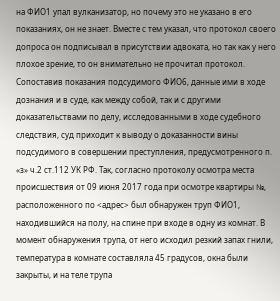на ФИО1 упал вулканизатор, но почему это не указано в его показаниях, он не знает. Вместе с тем указал, что протокол своего допроса он подписывал в присутствии адвоката, но так как у него плохое зрение, то он внимательно не прочитал протокол. Сопоставив показания подсудимого ФИО6, данные ими в ходе дознания и в суде, как между собой, так и с другими доказательствами по делу, исследованными в ходе судебного следствия, суд приходит к выводу о доказанности вины подсудимого в совершении преступления, предусмотренного п. «з» ч.2 ст.112 УК РФ. Так, согласно протоколу осмотра места происшествия от 09 июня 2017 года при осмотре квартиры №, расположенного по <адрес> был обнаружен труп ФИО1, находившийся на полу, на спине при входе в одну из комнат. В момент обнаружения трупа, от него исходил резкий запах гнили, температура в комнате составляла 45 градусов, окна были закрыты, и на теле трупа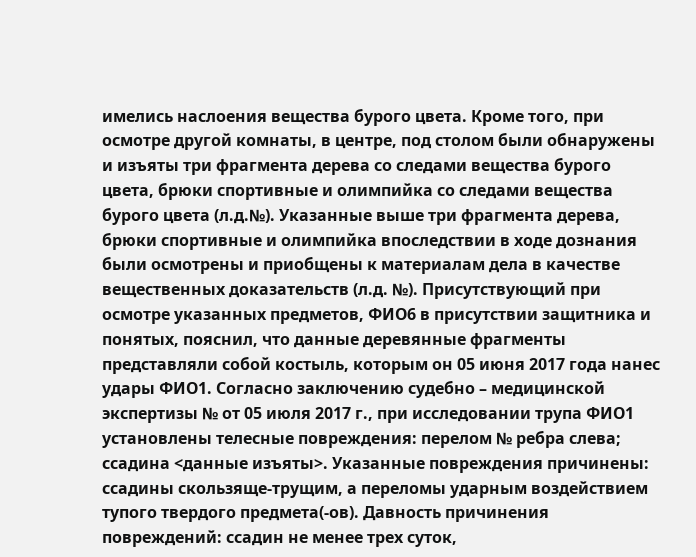имелись наслоения вещества бурого цвета. Кроме того, при осмотре другой комнаты, в центре, под столом были обнаружены и изъяты три фрагмента дерева со следами вещества бурого цвета, брюки спортивные и олимпийка со следами вещества бурого цвета (л.д.№). Указанные выше три фрагмента дерева, брюки спортивные и олимпийка впоследствии в ходе дознания были осмотрены и приобщены к материалам дела в качестве вещественных доказательств (л.д. №). Присутствующий при осмотре указанных предметов, ФИО6 в присутствии защитника и понятых, пояснил, что данные деревянные фрагменты представляли собой костыль, которым он 05 июня 2017 года нанес удары ФИО1. Согласно заключению судебно – медицинской экспертизы № от 05 июля 2017 г., при исследовании трупа ФИО1 установлены телесные повреждения: перелом № ребра слева; ссадина <данные изъяты>. Указанные повреждения причинены: ссадины скользяще-трущим, а переломы ударным воздействием тупого твердого предмета(-ов). Давность причинения повреждений: ссадин не менее трех суток,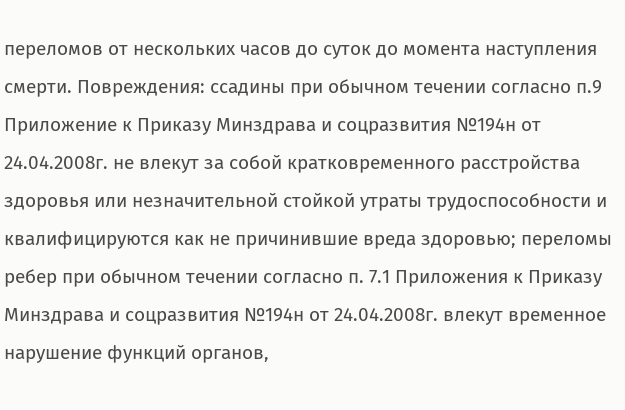переломов от нескольких часов до суток до момента наступления смерти. Повреждения: ссадины при обычном течении согласно п.9 Приложение к Приказу Минздрава и соцразвития №194н от 24.04.2008г. не влекут за собой кратковременного расстройства здоровья или незначительной стойкой утраты трудоспособности и квалифицируются как не причинившие вреда здоровью; переломы ребер при обычном течении согласно п. 7.1 Приложения к Приказу Минздрава и соцразвития №194н от 24.04.2008г. влекут временное нарушение функций органов,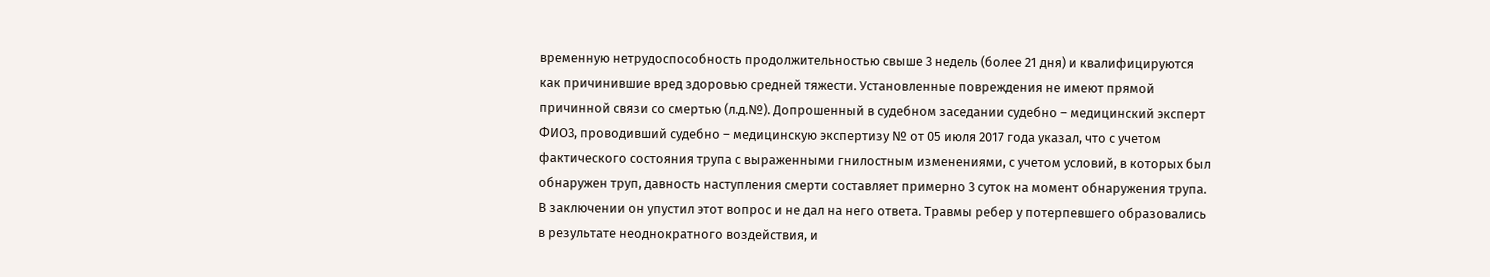временную нетрудоспособность продолжительностью свыше 3 недель (более 21 дня) и квалифицируются как причинившие вред здоровью средней тяжести. Установленные повреждения не имеют прямой причинной связи со смертью (л.д.№). Допрошенный в судебном заседании судебно – медицинский эксперт ФИО3, проводивший судебно – медицинскую экспертизу № от 05 июля 2017 года указал, что с учетом фактического состояния трупа с выраженными гнилостным изменениями, с учетом условий, в которых был обнаружен труп, давность наступления смерти составляет примерно 3 суток на момент обнаружения трупа. В заключении он упустил этот вопрос и не дал на него ответа. Травмы ребер у потерпевшего образовались в результате неоднократного воздействия, и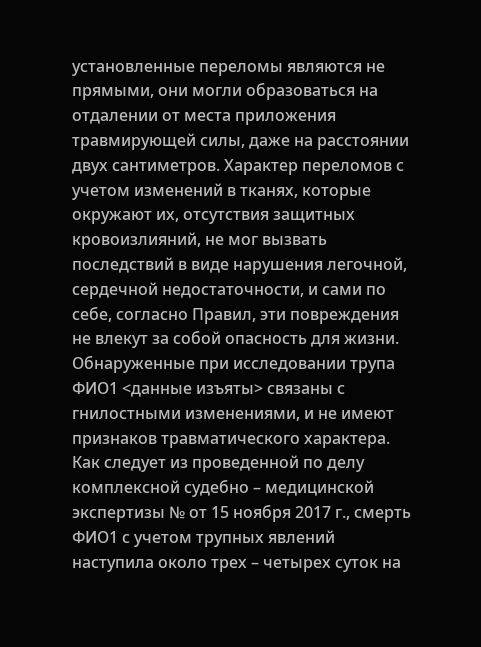установленные переломы являются не прямыми, они могли образоваться на отдалении от места приложения травмирующей силы, даже на расстоянии двух сантиметров. Характер переломов с учетом изменений в тканях, которые окружают их, отсутствия защитных кровоизлияний, не мог вызвать последствий в виде нарушения легочной, сердечной недостаточности, и сами по себе, согласно Правил, эти повреждения не влекут за собой опасность для жизни. Обнаруженные при исследовании трупа ФИО1 <данные изъяты> связаны с гнилостными изменениями, и не имеют признаков травматического характера. Как следует из проведенной по делу комплексной судебно – медицинской экспертизы № от 15 ноября 2017 г., смерть ФИО1 с учетом трупных явлений наступила около трех – четырех суток на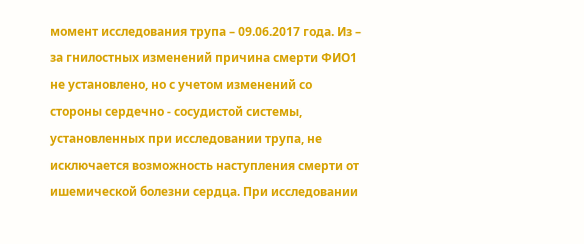момент исследования трупа – 09.06.2017 года. Из – за гнилостных изменений причина смерти ФИО1 не установлено, но с учетом изменений со стороны сердечно - сосудистой системы, установленных при исследовании трупа, не исключается возможность наступления смерти от ишемической болезни сердца. При исследовании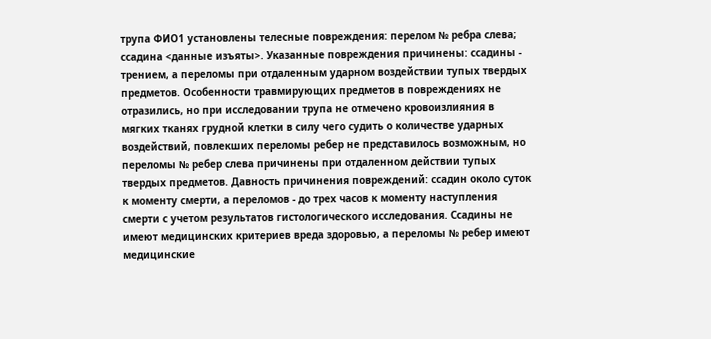трупа ФИО1 установлены телесные повреждения: перелом № ребра слева; ссадина <данные изъяты>. Указанные повреждения причинены: ссадины - трением, а переломы при отдаленным ударном воздействии тупых твердых предметов. Особенности травмирующих предметов в повреждениях не отразились, но при исследовании трупа не отмечено кровоизлияния в мягких тканях грудной клетки в силу чего судить о количестве ударных воздействий, повлекших переломы ребер не представилось возможным, но переломы № ребер слева причинены при отдаленном действии тупых твердых предметов. Давность причинения повреждений: ссадин около суток к моменту смерти, а переломов - до трех часов к моменту наступления смерти с учетом результатов гистологического исследования. Ссадины не имеют медицинских критериев вреда здоровью, а переломы № ребер имеют медицинские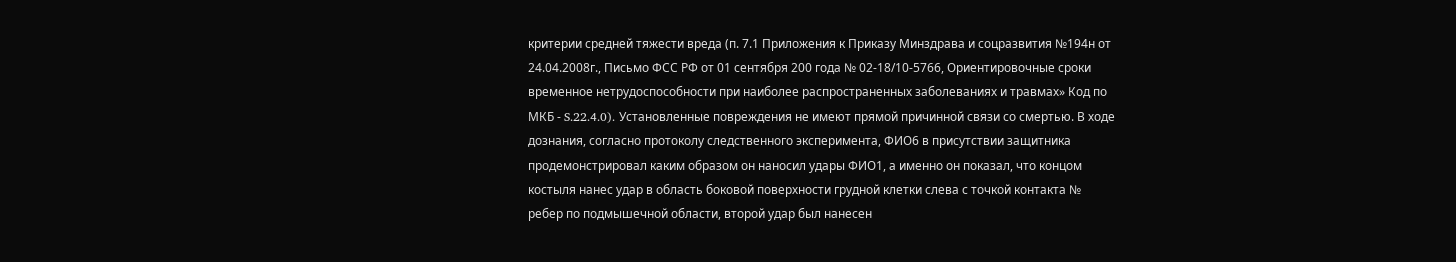критерии средней тяжести вреда (п. 7.1 Приложения к Приказу Минздрава и соцразвития №194н от 24.04.2008г., Письмо ФСС РФ от 01 сентября 200 года № 02-18/10-5766, Ориентировочные сроки временное нетрудоспособности при наиболее распространенных заболеваниях и травмах» Код по МКБ - S.22.4.0). Установленные повреждения не имеют прямой причинной связи со смертью. В ходе дознания, согласно протоколу следственного эксперимента, ФИО6 в присутствии защитника продемонстрировал каким образом он наносил удары ФИО1, а именно он показал, что концом костыля нанес удар в область боковой поверхности грудной клетки слева с точкой контакта № ребер по подмышечной области, второй удар был нанесен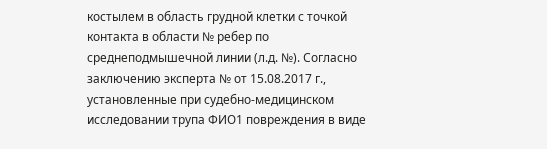костылем в область грудной клетки с точкой контакта в области № ребер по среднеподмышечной линии (л.д. №). Согласно заключению эксперта № от 15.08.2017 г., установленные при судебно-медицинском исследовании трупа ФИО1 повреждения в виде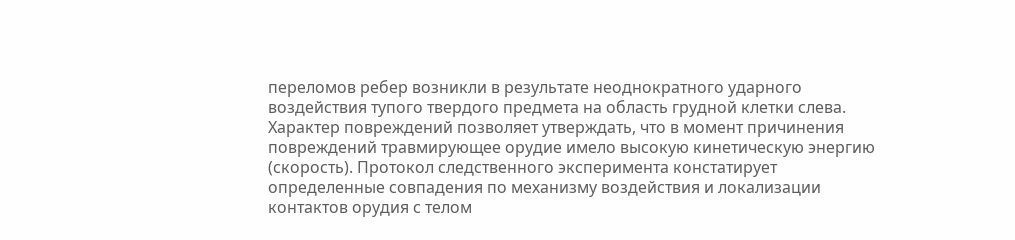переломов ребер возникли в результате неоднократного ударного воздействия тупого твердого предмета на область грудной клетки слева. Характер повреждений позволяет утверждать, что в момент причинения повреждений травмирующее орудие имело высокую кинетическую энергию (скорость). Протокол следственного эксперимента констатирует определенные совпадения по механизму воздействия и локализации контактов орудия с телом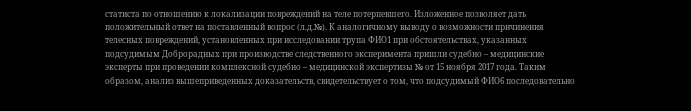статиста по отношению к локализации повреждений на теле потерпевшего. Изложенное позволяет дать положительный ответ на поставленный вопрос (л.д.№). К аналогичному выводу о возможности причинения телесных повреждений, установленных при исследовании трупа ФИО1 при обстоятельствах, указанных подсудимым Доброрадных при производстве следственного эксперимента пришли судебно – медицинские эксперты при проведении комплексной судебно – медицинской экспертизы № от 15 ноября 2017 года. Таким образом, анализ вышеприведенных доказательств, свидетельствует о том, что подсудимый ФИО6 последовательно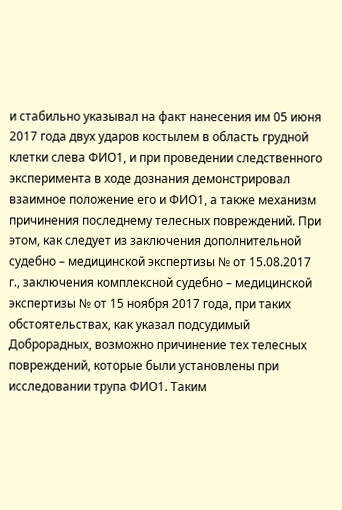и стабильно указывал на факт нанесения им 05 июня 2017 года двух ударов костылем в область грудной клетки слева ФИО1, и при проведении следственного эксперимента в ходе дознания демонстрировал взаимное положение его и ФИО1, а также механизм причинения последнему телесных повреждений. При этом, как следует из заключения дополнительной судебно – медицинской экспертизы № от 15.08.2017 г., заключения комплексной судебно – медицинской экспертизы № от 15 ноября 2017 года, при таких обстоятельствах, как указал подсудимый Доброрадных, возможно причинение тех телесных повреждений, которые были установлены при исследовании трупа ФИО1. Таким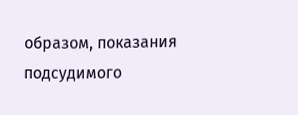образом, показания подсудимого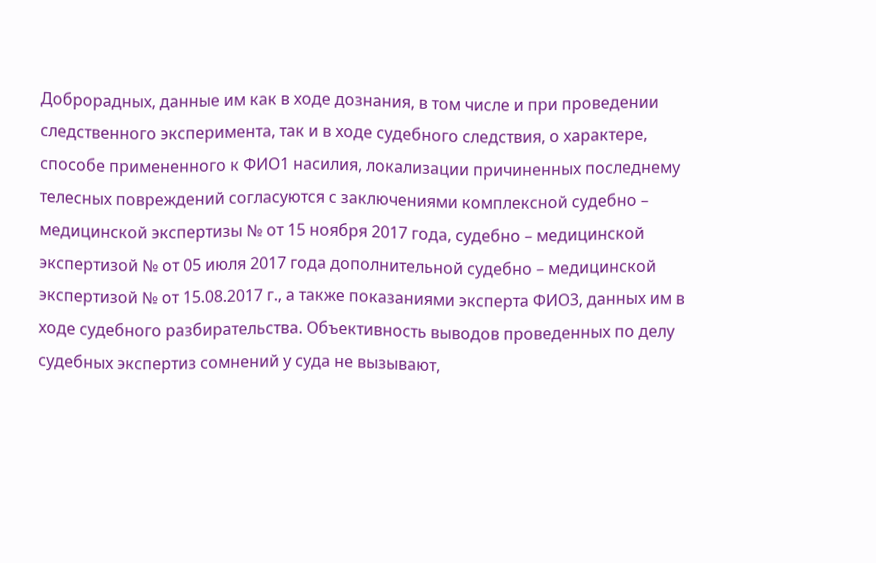Доброрадных, данные им как в ходе дознания, в том числе и при проведении следственного эксперимента, так и в ходе судебного следствия, о характере, способе примененного к ФИО1 насилия, локализации причиненных последнему телесных повреждений согласуются с заключениями комплексной судебно – медицинской экспертизы № от 15 ноября 2017 года, судебно – медицинской экспертизой № от 05 июля 2017 года дополнительной судебно – медицинской экспертизой № от 15.08.2017 г., а также показаниями эксперта ФИО3, данных им в ходе судебного разбирательства. Объективность выводов проведенных по делу судебных экспертиз сомнений у суда не вызывают,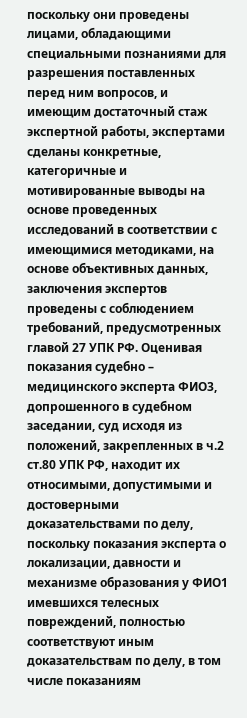поскольку они проведены лицами, обладающими специальными познаниями для разрешения поставленных перед ним вопросов, и имеющим достаточный стаж экспертной работы, экспертами сделаны конкретные, категоричные и мотивированные выводы на основе проведенных исследований в соответствии с имеющимися методиками, на основе объективных данных, заключения экспертов проведены с соблюдением требований, предусмотренных главой 27 УПК РФ. Оценивая показания судебно – медицинского эксперта ФИО3, допрошенного в судебном заседании, суд исходя из положений, закрепленных в ч.2 ст.80 УПК РФ, находит их относимыми, допустимыми и достоверными доказательствами по делу, поскольку показания эксперта о локализации, давности и механизме образования у ФИО1 имевшихся телесных повреждений, полностью соответствуют иным доказательствам по делу, в том числе показаниям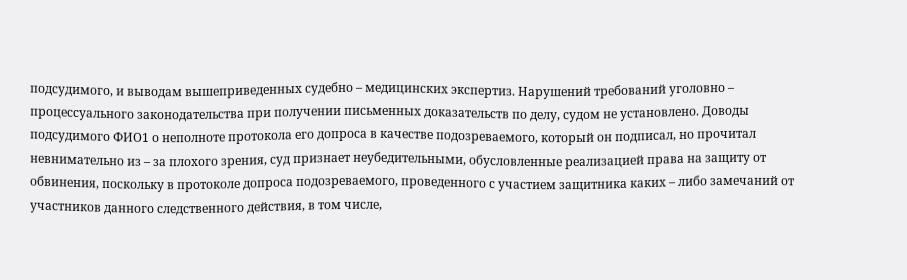подсудимого, и выводам вышеприведенных судебно – медицинских экспертиз. Нарушений требований уголовно – процессуального законодательства при получении письменных доказательств по делу, судом не установлено. Доводы подсудимого ФИО1 о неполноте протокола его допроса в качестве подозреваемого, который он подписал, но прочитал невнимательно из – за плохого зрения, суд признает неубедительными, обусловленные реализацией права на защиту от обвинения, поскольку в протоколе допроса подозреваемого, проведенного с участием защитника каких – либо замечаний от участников данного следственного действия, в том числе,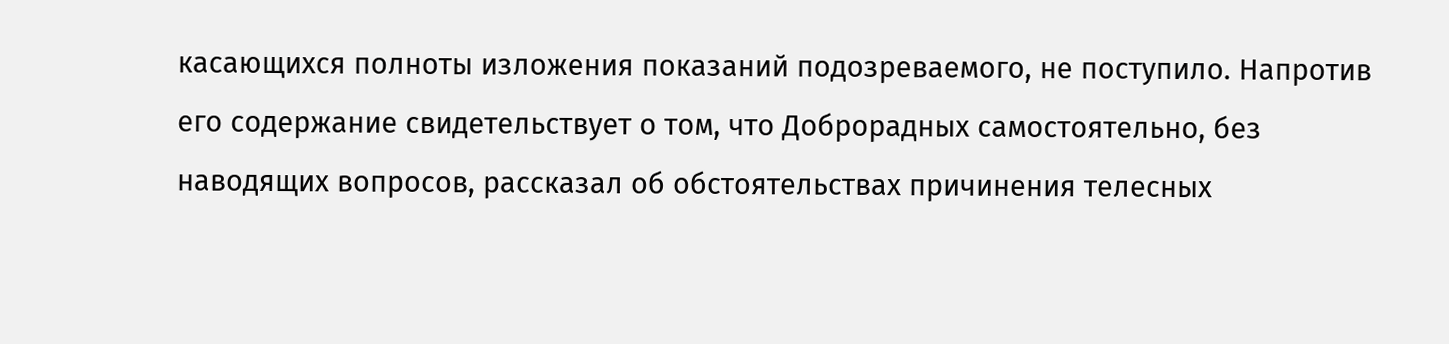касающихся полноты изложения показаний подозреваемого, не поступило. Напротив его содержание свидетельствует о том, что Доброрадных самостоятельно, без наводящих вопросов, рассказал об обстоятельствах причинения телесных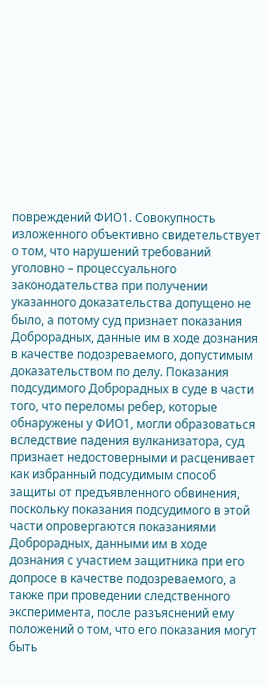повреждений ФИО1. Совокупность изложенного объективно свидетельствует о том, что нарушений требований уголовно – процессуального законодательства при получении указанного доказательства допущено не было, а потому суд признает показания Доброрадных, данные им в ходе дознания в качестве подозреваемого, допустимым доказательством по делу. Показания подсудимого Доброрадных в суде в части того, что переломы ребер, которые обнаружены у ФИО1, могли образоваться вследствие падения вулканизатора, суд признает недостоверными и расценивает как избранный подсудимым способ защиты от предъявленного обвинения, поскольку показания подсудимого в этой части опровергаются показаниями Доброрадных, данными им в ходе дознания с участием защитника при его допросе в качестве подозреваемого, а также при проведении следственного эксперимента, после разъяснений ему положений о том, что его показания могут быть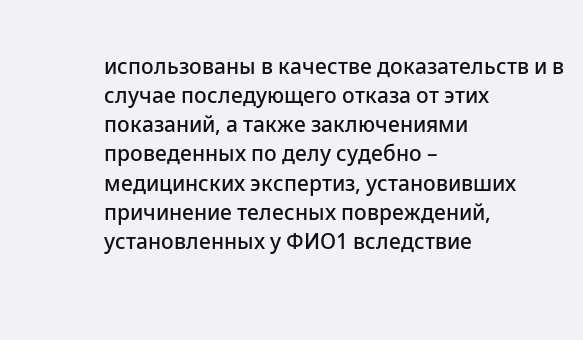использованы в качестве доказательств и в случае последующего отказа от этих показаний, а также заключениями проведенных по делу судебно – медицинских экспертиз, установивших причинение телесных повреждений, установленных у ФИО1 вследствие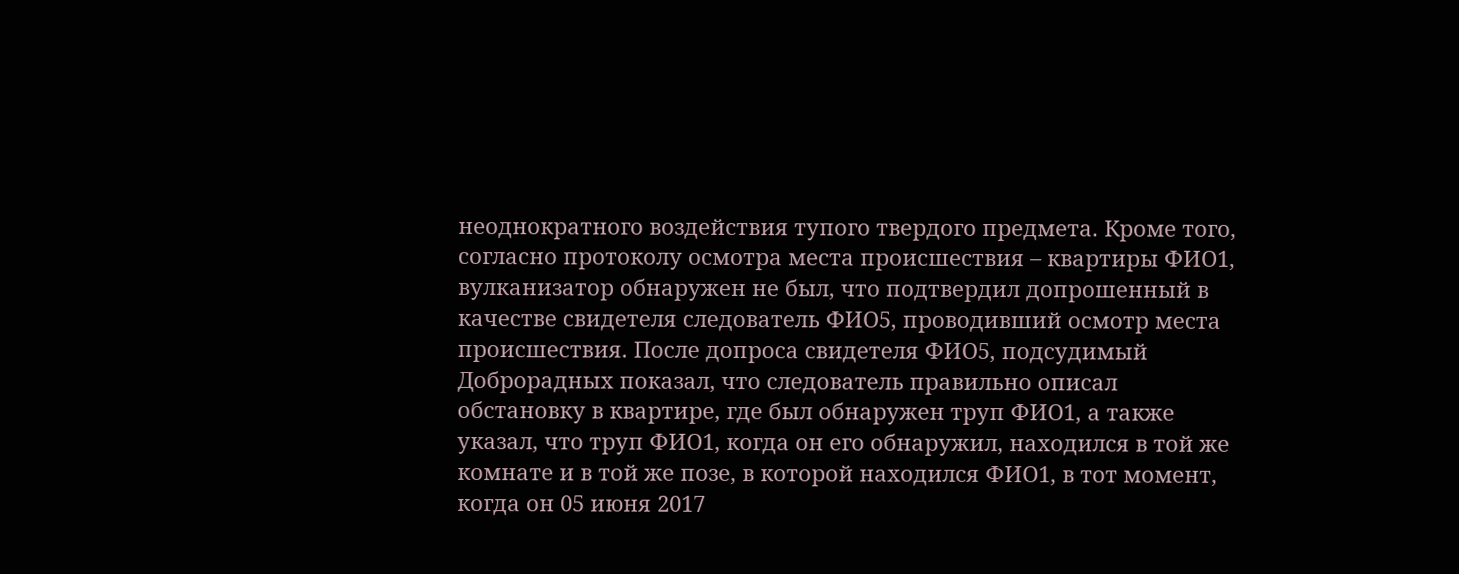неоднократного воздействия тупого твердого предмета. Кроме того, согласно протоколу осмотра места происшествия – квартиры ФИО1, вулканизатор обнаружен не был, что подтвердил допрошенный в качестве свидетеля следователь ФИО5, проводивший осмотр места происшествия. После допроса свидетеля ФИО5, подсудимый Доброрадных показал, что следователь правильно описал обстановку в квартире, где был обнаружен труп ФИО1, а также указал, что труп ФИО1, когда он его обнаружил, находился в той же комнате и в той же позе, в которой находился ФИО1, в тот момент, когда он 05 июня 2017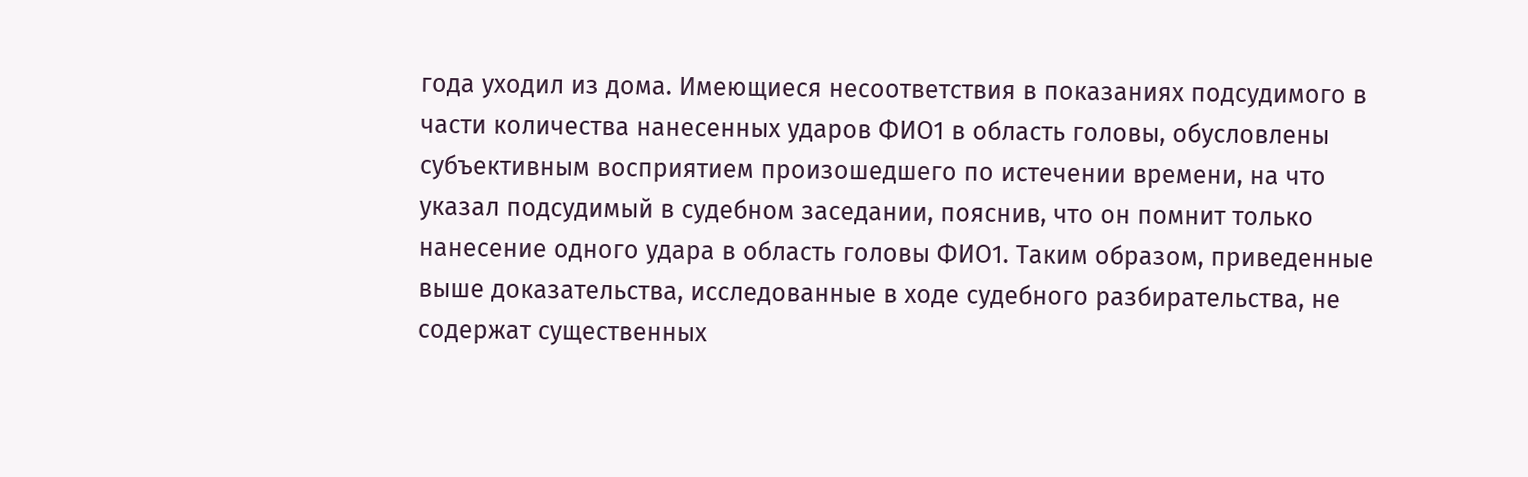года уходил из дома. Имеющиеся несоответствия в показаниях подсудимого в части количества нанесенных ударов ФИО1 в область головы, обусловлены субъективным восприятием произошедшего по истечении времени, на что указал подсудимый в судебном заседании, пояснив, что он помнит только нанесение одного удара в область головы ФИО1. Таким образом, приведенные выше доказательства, исследованные в ходе судебного разбирательства, не содержат существенных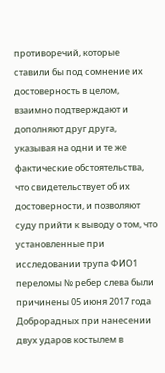противоречий, которые ставили бы под сомнение их достоверность в целом, взаимно подтверждают и дополняют друг друга, указывая на одни и те же фактические обстоятельства, что свидетельствует об их достоверности, и позволяют суду прийти к выводу о том, что установленные при исследовании трупа ФИО1 переломы № ребер слева были причинены 05 июня 2017 года Доброрадных при нанесении двух ударов костылем в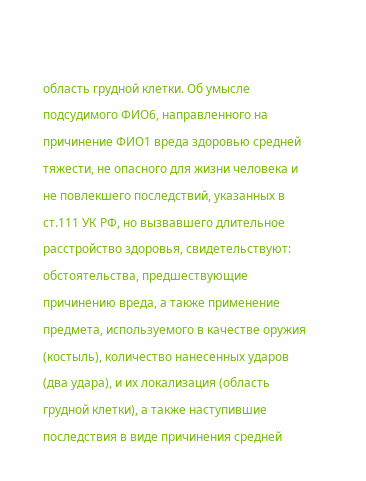область грудной клетки. Об умысле подсудимого ФИО6, направленного на причинение ФИО1 вреда здоровью средней тяжести, не опасного для жизни человека и не повлекшего последствий, указанных в ст.111 УК РФ, но вызвавшего длительное расстройство здоровья, свидетельствуют: обстоятельства, предшествующие причинению вреда, а также применение предмета, используемого в качестве оружия (костыль), количество нанесенных ударов (два удара), и их локализация (область грудной клетки), а также наступившие последствия в виде причинения средней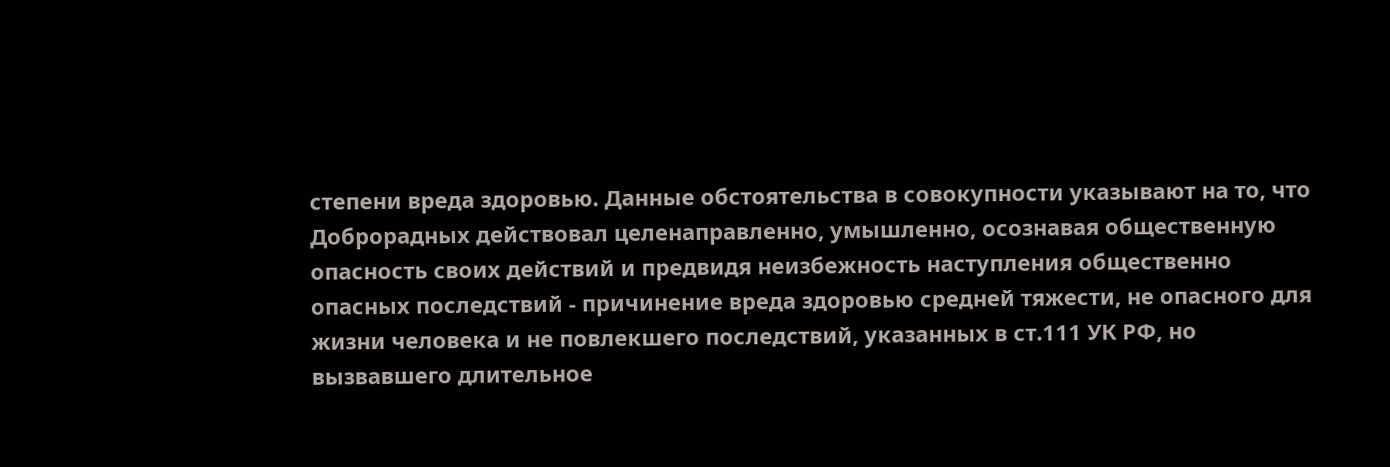степени вреда здоровью. Данные обстоятельства в совокупности указывают на то, что Доброрадных действовал целенаправленно, умышленно, осознавая общественную опасность своих действий и предвидя неизбежность наступления общественно опасных последствий - причинение вреда здоровью средней тяжести, не опасного для жизни человека и не повлекшего последствий, указанных в ст.111 УК РФ, но вызвавшего длительное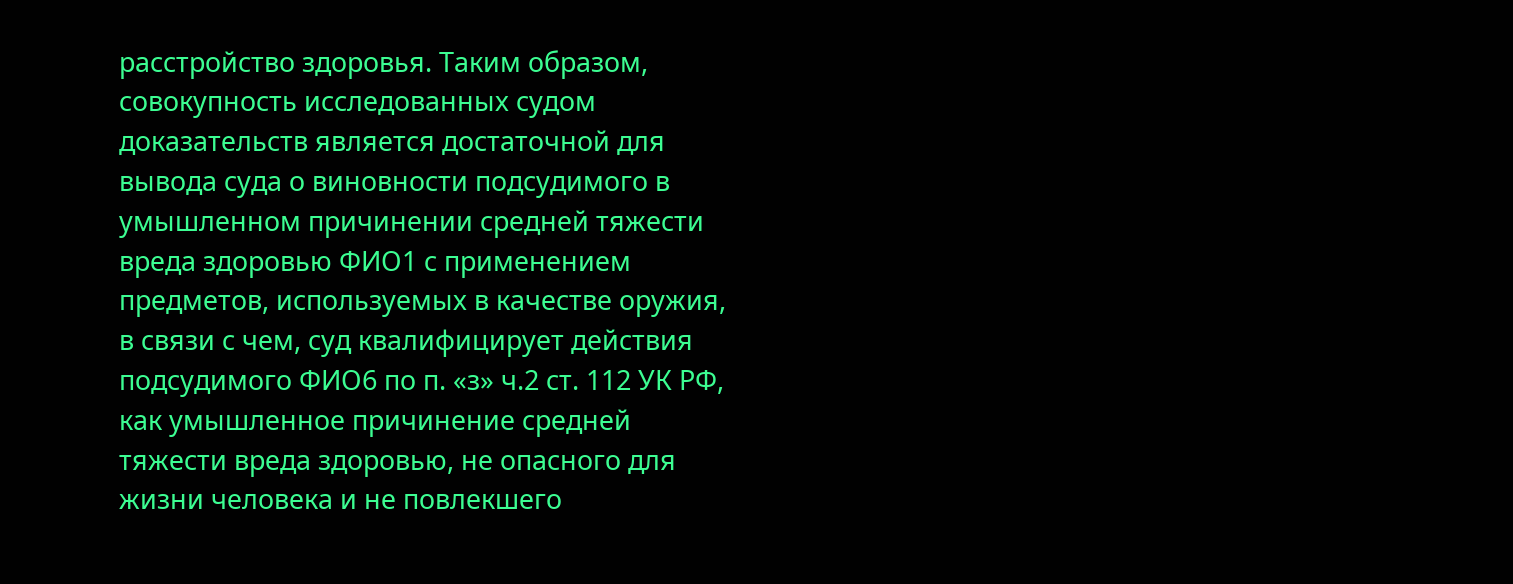расстройство здоровья. Таким образом, совокупность исследованных судом доказательств является достаточной для вывода суда о виновности подсудимого в умышленном причинении средней тяжести вреда здоровью ФИО1 с применением предметов, используемых в качестве оружия, в связи с чем, суд квалифицирует действия подсудимого ФИО6 по п. «з» ч.2 ст. 112 УК РФ, как умышленное причинение средней тяжести вреда здоровью, не опасного для жизни человека и не повлекшего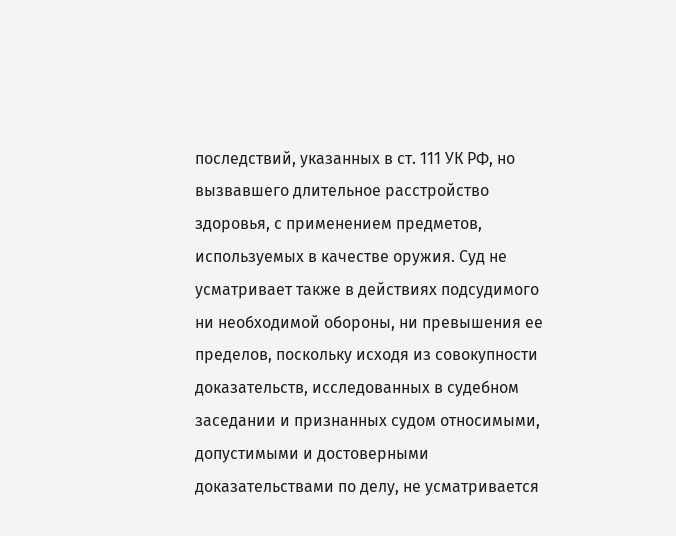последствий, указанных в ст. 111 УК РФ, но вызвавшего длительное расстройство здоровья, с применением предметов, используемых в качестве оружия. Суд не усматривает также в действиях подсудимого ни необходимой обороны, ни превышения ее пределов, поскольку исходя из совокупности доказательств, исследованных в судебном заседании и признанных судом относимыми, допустимыми и достоверными доказательствами по делу, не усматривается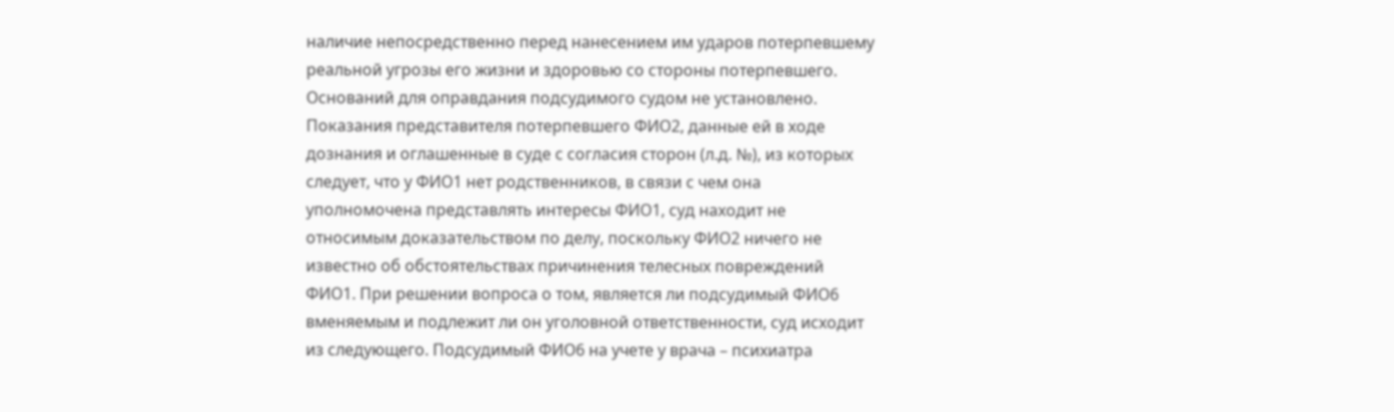наличие непосредственно перед нанесением им ударов потерпевшему реальной угрозы его жизни и здоровью со стороны потерпевшего. Оснований для оправдания подсудимого судом не установлено. Показания представителя потерпевшего ФИО2, данные ей в ходе дознания и оглашенные в суде с согласия сторон (л.д. №), из которых следует, что у ФИО1 нет родственников, в связи с чем она уполномочена представлять интересы ФИО1, суд находит не относимым доказательством по делу, поскольку ФИО2 ничего не известно об обстоятельствах причинения телесных повреждений ФИО1. При решении вопроса о том, является ли подсудимый ФИО6 вменяемым и подлежит ли он уголовной ответственности, суд исходит из следующего. Подсудимый ФИО6 на учете у врача – психиатра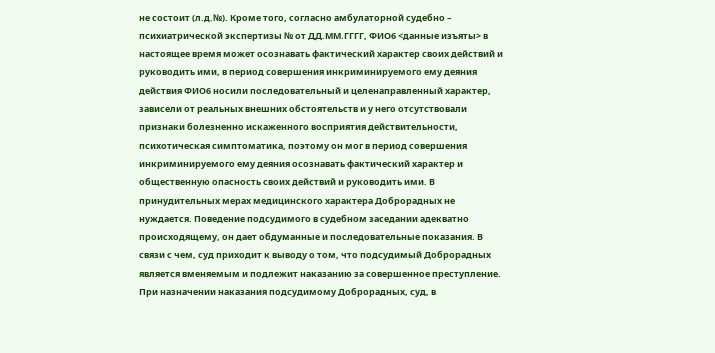не состоит (л.д.№). Кроме того, согласно амбулаторной судебно – психиатрической экспертизы № от ДД.ММ.ГГГГ, ФИО6 <данные изъяты> в настоящее время может осознавать фактический характер своих действий и руководить ими, в период совершения инкриминируемого ему деяния действия ФИО6 носили последовательный и целенаправленный характер, зависели от реальных внешних обстоятельств и у него отсутствовали признаки болезненно искаженного восприятия действительности, психотическая симптоматика, поэтому он мог в период совершения инкриминируемого ему деяния осознавать фактический характер и общественную опасность своих действий и руководить ими. В принудительных мерах медицинского характера Доброрадных не нуждается. Поведение подсудимого в судебном заседании адекватно происходящему, он дает обдуманные и последовательные показания. В связи с чем, суд приходит к выводу о том, что подсудимый Доброрадных является вменяемым и подлежит наказанию за совершенное преступление. При назначении наказания подсудимому Доброрадных, суд, в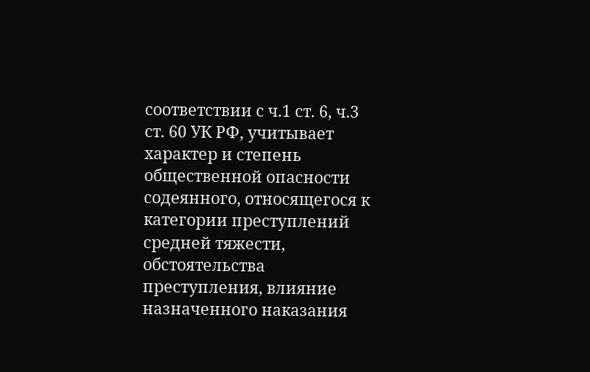соответствии с ч.1 ст. 6, ч.3 ст. 60 УК РФ, учитывает характер и степень общественной опасности содеянного, относящегося к категории преступлений средней тяжести, обстоятельства преступления, влияние назначенного наказания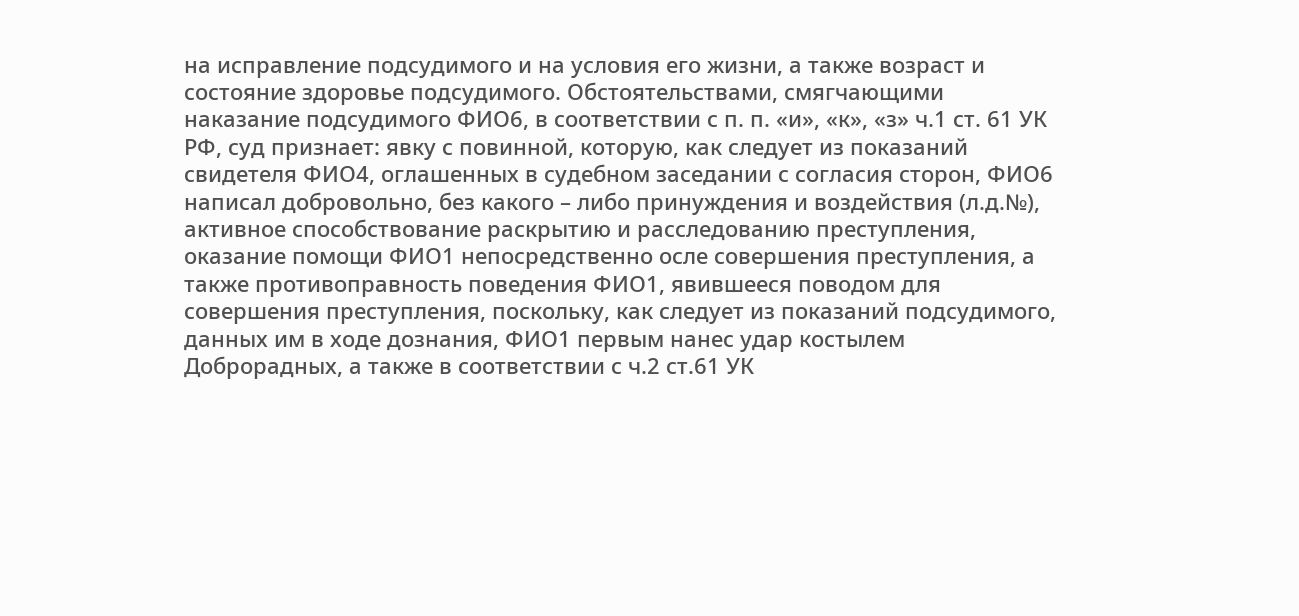на исправление подсудимого и на условия его жизни, а также возраст и состояние здоровье подсудимого. Обстоятельствами, смягчающими наказание подсудимого ФИО6, в соответствии с п. п. «и», «к», «з» ч.1 ст. 61 УК РФ, суд признает: явку с повинной, которую, как следует из показаний свидетеля ФИО4, оглашенных в судебном заседании с согласия сторон, ФИО6 написал добровольно, без какого – либо принуждения и воздействия (л.д.№), активное способствование раскрытию и расследованию преступления, оказание помощи ФИО1 непосредственно осле совершения преступления, а также противоправность поведения ФИО1, явившееся поводом для совершения преступления, поскольку, как следует из показаний подсудимого, данных им в ходе дознания, ФИО1 первым нанес удар костылем Доброрадных, а также в соответствии с ч.2 ст.61 УК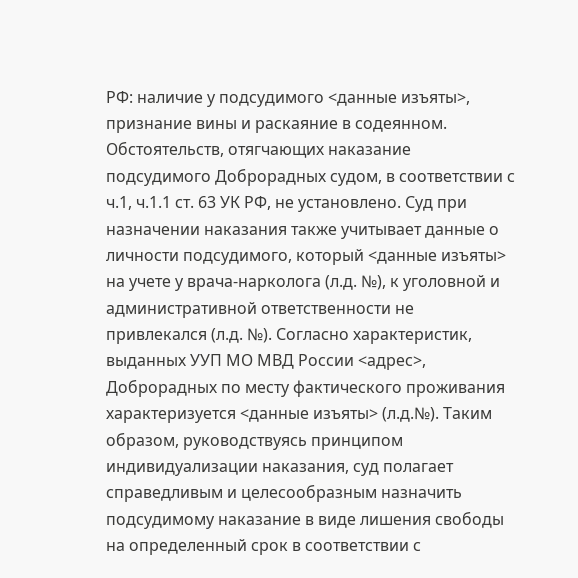РФ: наличие у подсудимого <данные изъяты>, признание вины и раскаяние в содеянном. Обстоятельств, отягчающих наказание подсудимого Доброрадных судом, в соответствии с ч.1, ч.1.1 ст. 63 УК РФ, не установлено. Суд при назначении наказания также учитывает данные о личности подсудимого, который <данные изъяты> на учете у врача-нарколога (л.д. №), к уголовной и административной ответственности не привлекался (л.д. №). Согласно характеристик, выданных УУП МО МВД России <адрес>, Доброрадных по месту фактического проживания характеризуется <данные изъяты> (л.д.№). Таким образом, руководствуясь принципом индивидуализации наказания, суд полагает справедливым и целесообразным назначить подсудимому наказание в виде лишения свободы на определенный срок в соответствии с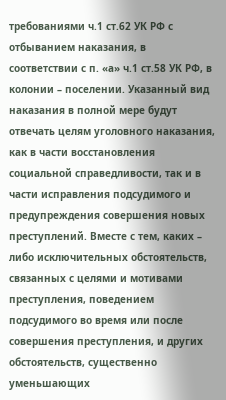требованиями ч.1 ст.62 УК РФ с отбыванием наказания, в соответствии с п. «а» ч.1 ст.58 УК РФ, в колонии – поселении. Указанный вид наказания в полной мере будут отвечать целям уголовного наказания, как в части восстановления социальной справедливости, так и в части исправления подсудимого и предупреждения совершения новых преступлений. Вместе с тем, каких – либо исключительных обстоятельств, связанных с целями и мотивами преступления, поведением подсудимого во время или после совершения преступления, и других обстоятельств, существенно уменьшающих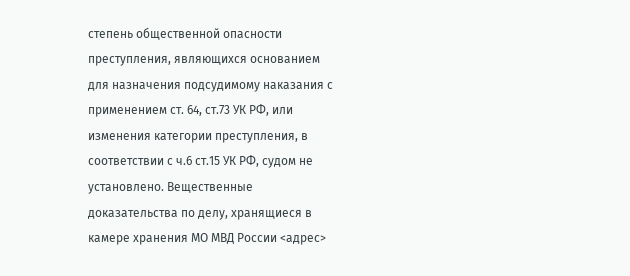степень общественной опасности преступления, являющихся основанием для назначения подсудимому наказания с применением ст. 64, ст.73 УК РФ, или изменения категории преступления, в соответствии с ч.6 ст.15 УК РФ, судом не установлено. Вещественные доказательства по делу, хранящиеся в камере хранения МО МВД России <адрес>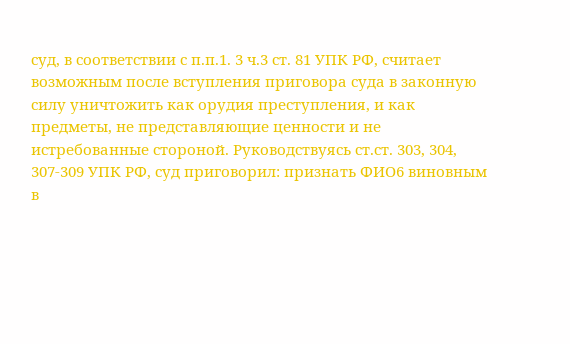суд, в соответствии с п.п.1. 3 ч.3 ст. 81 УПК РФ, считает возможным после вступления приговора суда в законную силу уничтожить как орудия преступления, и как предметы, не представляющие ценности и не истребованные стороной. Руководствуясь ст.ст. 303, 304, 307-309 УПК РФ, суд приговорил: признать ФИО6 виновным в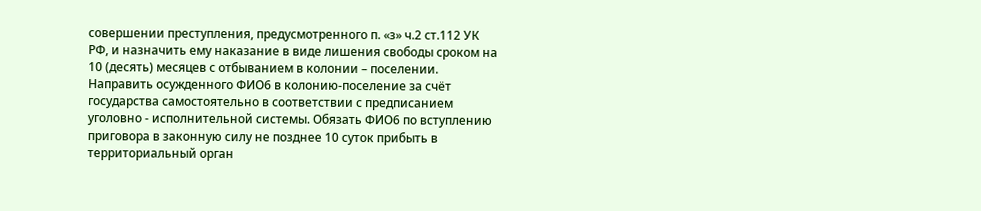совершении преступления, предусмотренного п. «з» ч.2 ст.112 УК РФ, и назначить ему наказание в виде лишения свободы сроком на 10 (десять) месяцев с отбыванием в колонии – поселении. Направить осужденного ФИО6 в колонию-поселение за счёт государства самостоятельно в соответствии с предписанием уголовно - исполнительной системы. Обязать ФИО6 по вступлению приговора в законную силу не позднее 10 суток прибыть в территориальный орган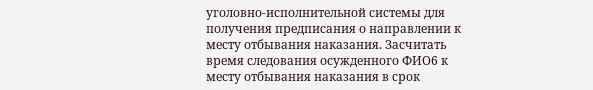уголовно-исполнительной системы для получения предписания о направлении к месту отбывания наказания. Засчитать время следования осужденного ФИО6 к месту отбывания наказания в срок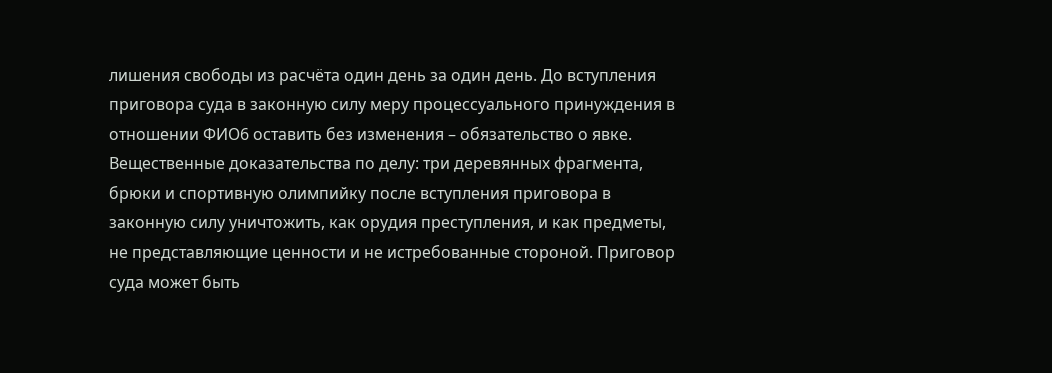лишения свободы из расчёта один день за один день. До вступления приговора суда в законную силу меру процессуального принуждения в отношении ФИО6 оставить без изменения – обязательство о явке. Вещественные доказательства по делу: три деревянных фрагмента, брюки и спортивную олимпийку после вступления приговора в законную силу уничтожить, как орудия преступления, и как предметы, не представляющие ценности и не истребованные стороной. Приговор суда может быть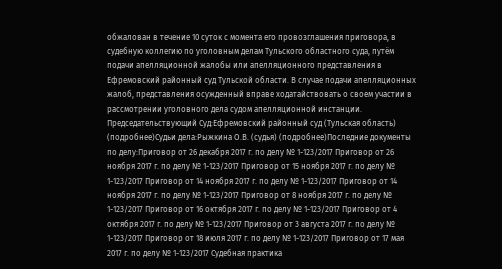обжалован в течение 10 суток с момента его провозглашения приговора, в судебную коллегию по уголовным делам Тульского областного суда, путём подачи апелляционной жалобы или апелляционного представления в Ефремовский районный суд Тульской области. В случае подачи апелляционных жалоб, представления осужденный вправе ходатайствовать о своем участии в рассмотрении уголовного дела судом апелляционной инстанции. Председательствующий Суд:Ефремовский районный суд (Тульская область) (подробнее)Судьи дела:Рыжкина О.В. (судья) (подробнее)Последние документы по делу:Приговор от 26 декабря 2017 г. по делу № 1-123/2017 Приговор от 26 ноября 2017 г. по делу № 1-123/2017 Приговор от 15 ноября 2017 г. по делу № 1-123/2017 Приговор от 14 ноября 2017 г. по делу № 1-123/2017 Приговор от 14 ноября 2017 г. по делу № 1-123/2017 Приговор от 8 ноября 2017 г. по делу № 1-123/2017 Приговор от 16 октября 2017 г. по делу № 1-123/2017 Приговор от 4 октября 2017 г. по делу № 1-123/2017 Приговор от 3 августа 2017 г. по делу № 1-123/2017 Приговор от 18 июля 2017 г. по делу № 1-123/2017 Приговор от 17 мая 2017 г. по делу № 1-123/2017 Судебная практика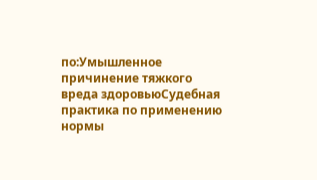по:Умышленное причинение тяжкого вреда здоровьюСудебная практика по применению нормы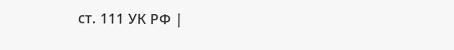ст. 111 УК РФ |